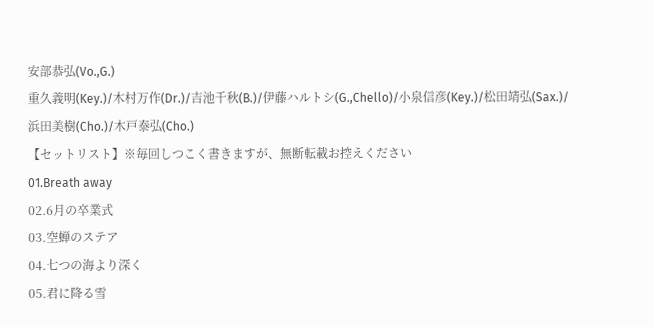安部恭弘(Vo.,G.)
重久義明(Key.)/木村万作(Dr.)/吉池千秋(B.)/伊藤ハルトシ(G.,Chello)/小泉信彦(Key.)/松田靖弘(Sax.)/浜田美樹(Cho.)/木戸泰弘(Cho.)
【セットリスト】※毎回しつこく書きますが、無断転載お控えください
01.Breath away
02.6月の卒業式
03.空蝉のステア
04.七つの海より深く
05.君に降る雪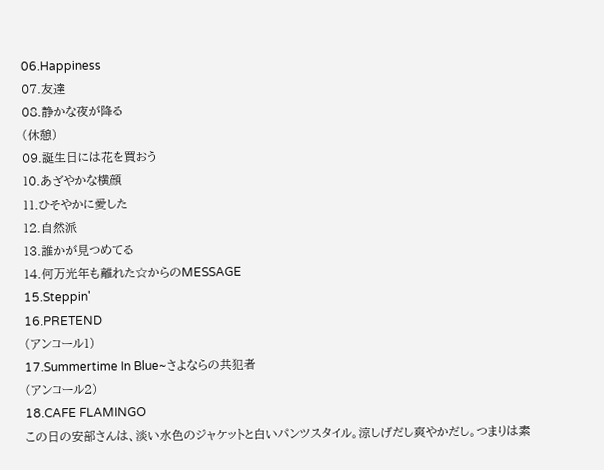06.Happiness
07.友達
08.静かな夜が降る
(休憩)
09.誕生日には花を買おう
10.あざやかな横顔
11.ひそやかに愛した
12.自然派
13.誰かが見つめてる
14.何万光年も離れた☆からのMESSAGE
15.Steppin'
16.PRETEND
(アンコール1)
17.Summertime In Blue~さよならの共犯者
(アンコール2)
18.CAFE FLAMINGO
この日の安部さんは、淡い水色のジャケットと白いパンツスタイル。涼しげだし爽やかだし。つまりは素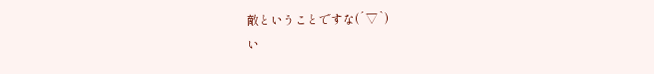敵ということですな(´▽`)
い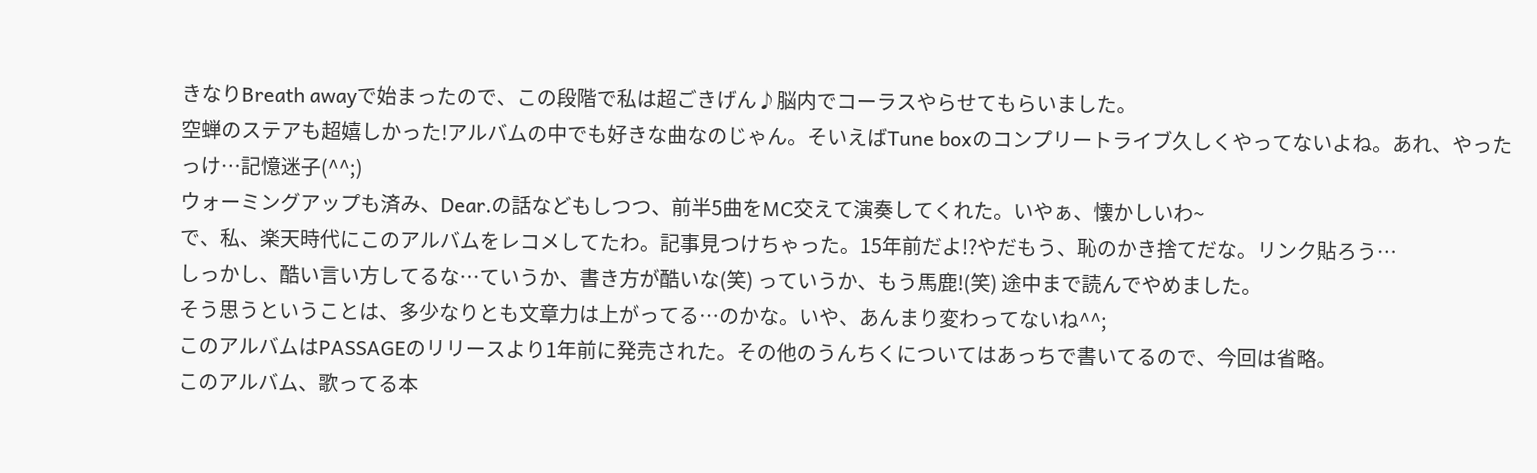きなりBreath awayで始まったので、この段階で私は超ごきげん♪脳内でコーラスやらせてもらいました。
空蝉のステアも超嬉しかった!アルバムの中でも好きな曲なのじゃん。そいえばTune boxのコンプリートライブ久しくやってないよね。あれ、やったっけ…記憶迷子(^^;)
ウォーミングアップも済み、Dear.の話などもしつつ、前半5曲をMC交えて演奏してくれた。いやぁ、懐かしいわ~
で、私、楽天時代にこのアルバムをレコメしてたわ。記事見つけちゃった。15年前だよ!?やだもう、恥のかき捨てだな。リンク貼ろう…
しっかし、酷い言い方してるな…ていうか、書き方が酷いな(笑) っていうか、もう馬鹿!(笑) 途中まで読んでやめました。
そう思うということは、多少なりとも文章力は上がってる…のかな。いや、あんまり変わってないね^^;
このアルバムはPASSAGEのリリースより1年前に発売された。その他のうんちくについてはあっちで書いてるので、今回は省略。
このアルバム、歌ってる本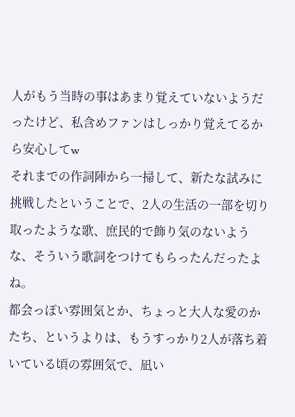人がもう当時の事はあまり覚えていないようだったけど、私含めファンはしっかり覚えてるから安心してw
それまでの作詞陣から一掃して、新たな試みに挑戦したということで、2人の生活の一部を切り取ったような歌、庶民的で飾り気のないような、そういう歌詞をつけてもらったんだったよね。
都会っぽい雰囲気とか、ちょっと大人な愛のかたち、というよりは、もうすっかり2人が落ち着いている頃の雰囲気で、凪い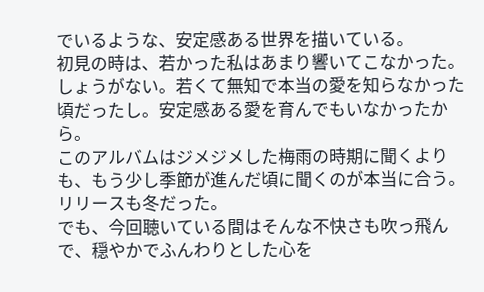でいるような、安定感ある世界を描いている。
初見の時は、若かった私はあまり響いてこなかった。しょうがない。若くて無知で本当の愛を知らなかった頃だったし。安定感ある愛を育んでもいなかったから。
このアルバムはジメジメした梅雨の時期に聞くよりも、もう少し季節が進んだ頃に聞くのが本当に合う。リリースも冬だった。
でも、今回聴いている間はそんな不快さも吹っ飛んで、穏やかでふんわりとした心を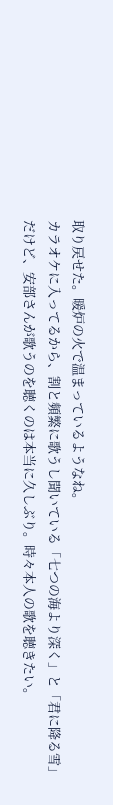取り戻せた。暖炉の火で温まっているようなね。
カラオケに入ってるから、割と頻繁に歌うし聞いている「七つの海より深く」と「君に降る雪」だけど、安部さんが歌うのを聴くのは本当に久しぶり。時々本人の歌を聴きたい。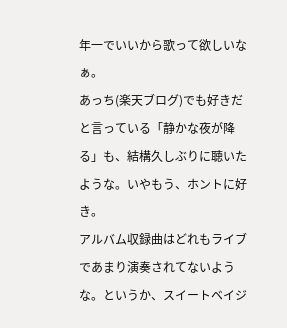年一でいいから歌って欲しいなぁ。
あっち(楽天ブログ)でも好きだと言っている「静かな夜が降る」も、結構久しぶりに聴いたような。いやもう、ホントに好き。
アルバム収録曲はどれもライブであまり演奏されてないような。というか、スイートベイジ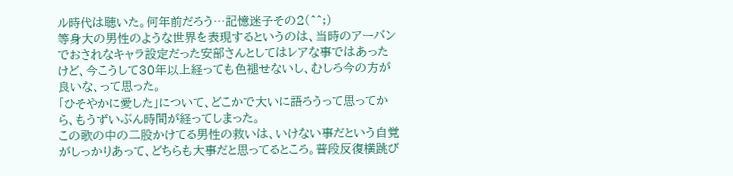ル時代は聴いた。何年前だろう…記憶迷子その2(^^;)
等身大の男性のような世界を表現するというのは、当時のアーバンでおされなキャラ設定だった安部さんとしてはレアな事ではあったけど、今こうして30年以上経っても色褪せないし、むしろ今の方が良いな、って思った。
「ひそやかに愛した」について、どこかで大いに語ろうって思ってから、もうずいぶん時間が経ってしまった。
この歌の中の二股かけてる男性の救いは、いけない事だという自覚がしっかりあって、どちらも大事だと思ってるところ。普段反復横跳び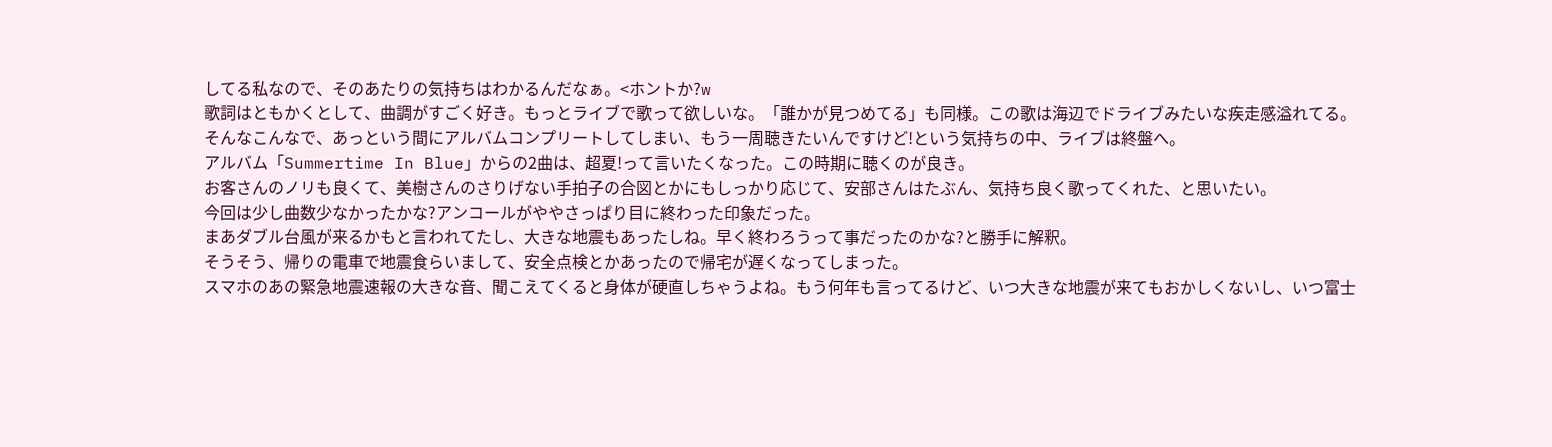してる私なので、そのあたりの気持ちはわかるんだなぁ。<ホントか?w
歌詞はともかくとして、曲調がすごく好き。もっとライブで歌って欲しいな。「誰かが見つめてる」も同様。この歌は海辺でドライブみたいな疾走感溢れてる。
そんなこんなで、あっという間にアルバムコンプリートしてしまい、もう一周聴きたいんですけど!という気持ちの中、ライブは終盤へ。
アルバム「Summertime In Blue」からの2曲は、超夏!って言いたくなった。この時期に聴くのが良き。
お客さんのノリも良くて、美樹さんのさりげない手拍子の合図とかにもしっかり応じて、安部さんはたぶん、気持ち良く歌ってくれた、と思いたい。
今回は少し曲数少なかったかな?アンコールがややさっぱり目に終わった印象だった。
まあダブル台風が来るかもと言われてたし、大きな地震もあったしね。早く終わろうって事だったのかな?と勝手に解釈。
そうそう、帰りの電車で地震食らいまして、安全点検とかあったので帰宅が遅くなってしまった。
スマホのあの緊急地震速報の大きな音、聞こえてくると身体が硬直しちゃうよね。もう何年も言ってるけど、いつ大きな地震が来てもおかしくないし、いつ富士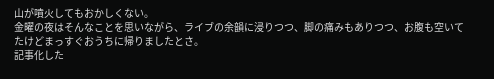山が噴火してもおかしくない。
金曜の夜はそんなことを思いながら、ライブの余韻に浸りつつ、脚の痛みもありつつ、お腹も空いてたけどまっすぐおうちに帰りましたとさ。
記事化した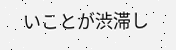いことが渋滞し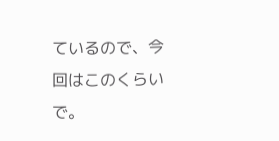ているので、今回はこのくらいで。